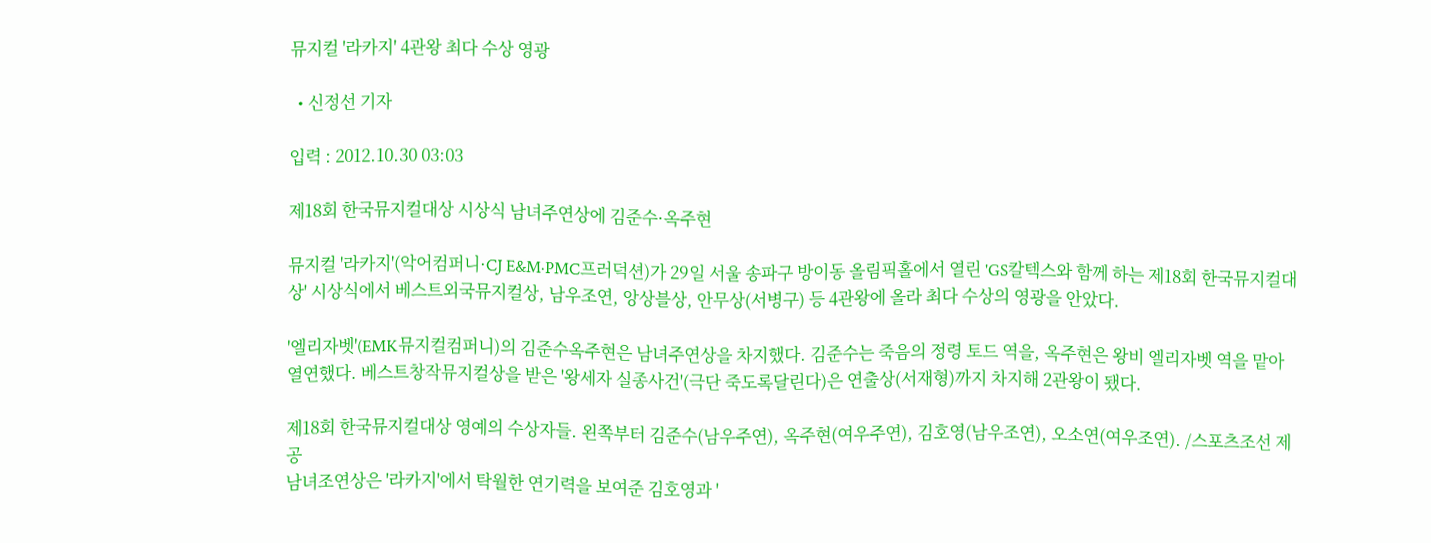뮤지컬 '라카지' 4관왕 최다 수상 영광

  • 신정선 기자

입력 : 2012.10.30 03:03

제18회 한국뮤지컬대상 시상식 남녀주연상에 김준수·옥주현

뮤지컬 '라카지'(악어컴퍼니·CJ E&M·PMC프러덕션)가 29일 서울 송파구 방이동 올림픽홀에서 열린 'GS칼텍스와 함께 하는 제18회 한국뮤지컬대상' 시상식에서 베스트외국뮤지컬상, 남우조연, 앙상블상, 안무상(서병구) 등 4관왕에 올라 최다 수상의 영광을 안았다.

'엘리자벳'(EMK뮤지컬컴퍼니)의 김준수옥주현은 남녀주연상을 차지했다. 김준수는 죽음의 정령 토드 역을, 옥주현은 왕비 엘리자벳 역을 맡아 열연했다. 베스트창작뮤지컬상을 받은 '왕세자 실종사건'(극단 죽도록달린다)은 연출상(서재형)까지 차지해 2관왕이 됐다.

제18회 한국뮤지컬대상 영예의 수상자들. 왼쪽부터 김준수(남우주연), 옥주현(여우주연), 김호영(남우조연), 오소연(여우조연). /스포츠조선 제공
남녀조연상은 '라카지'에서 탁월한 연기력을 보여준 김호영과 '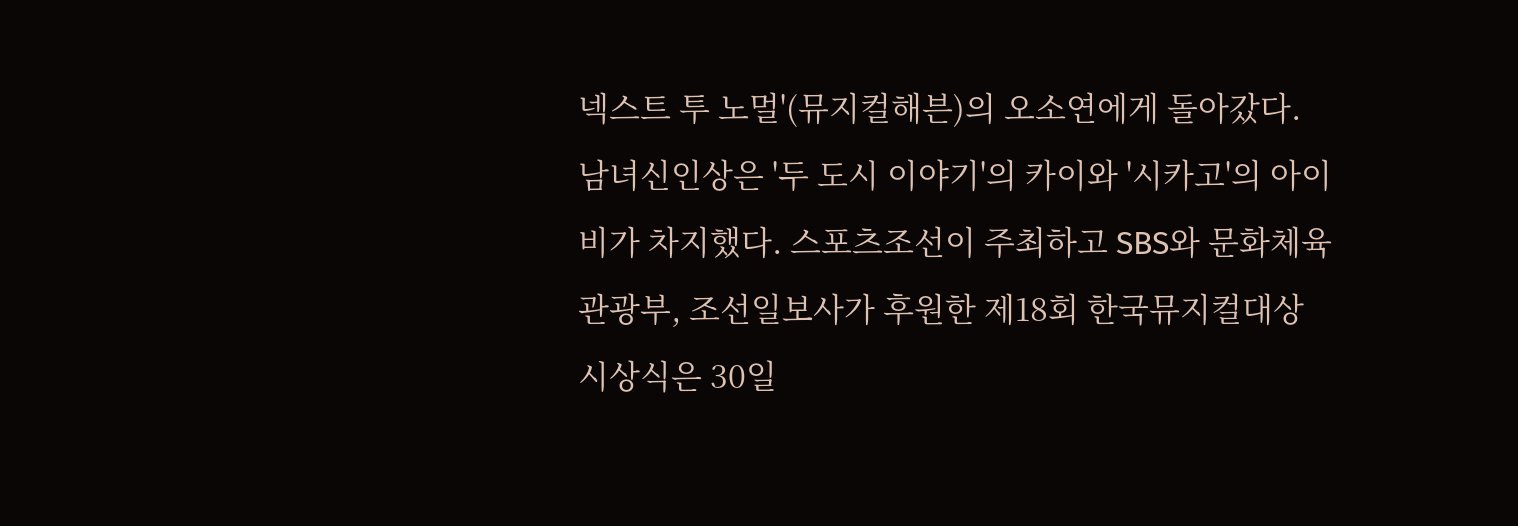넥스트 투 노멀'(뮤지컬해븐)의 오소연에게 돌아갔다. 남녀신인상은 '두 도시 이야기'의 카이와 '시카고'의 아이비가 차지했다. 스포츠조선이 주최하고 SBS와 문화체육관광부, 조선일보사가 후원한 제18회 한국뮤지컬대상 시상식은 30일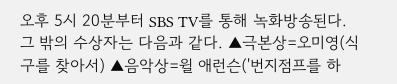오후 5시 20분부터 SBS TV를 통해 녹화방송된다. 그 밖의 수상자는 다음과 같다. ▲극본상=오미영(식구를 찾아서) ▲음악상=윌 애런슨('번지점프를 하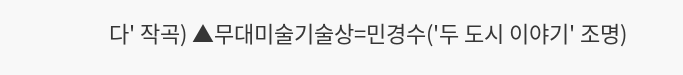다' 작곡) ▲무대미술기술상=민경수('두 도시 이야기' 조명)